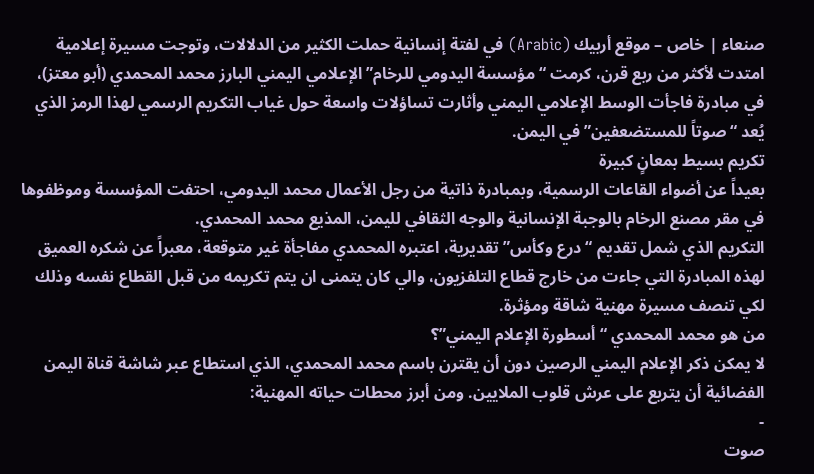صنعاء | خاص – موقع أربيك (Arabic) في لفتة إنسانية حملت الكثير من الدلالات، وتوجت مسيرة إعلامية امتدت لأكثر من ربع قرن، كرمت “مؤسسة اليدومي للرخام” الإعلامي اليمني البارز محمد المحمدي (أبو معتز)، في مبادرة فاجأت الوسط الإعلامي اليمني وأثارت تساؤلات واسعة حول غياب التكريم الرسمي لهذا الرمز الذي يُعد “صوتاً للمستضعفين” في اليمن.
تكريم بسيط بمعانٍ كبيرة
بعيداً عن أضواء القاعات الرسمية، وبمبادرة ذاتية من رجل الأعمال محمد اليدومي، احتفت المؤسسة وموظفوها في مقر مصنع الرخام بالوجبة الإنسانية والوجه الثقافي لليمن، المذيع محمد المحمدي.
التكريم الذي شمل تقديم “درع وكأس” تقديرية، اعتبره المحمدي مفاجأة غير متوقعة، معبراً عن شكره العميق لهذه المبادرة التي جاءت من خارج قطاع التلفزيون، والي كان يتمنى ان يتم تكريمه من قبل القطاع نفسه وذلك لكي تنصف مسيرة مهنية شاقة ومؤثرة.
من هو محمد المحمدي “أسطورة الإعلام اليمني”؟
لا يمكن ذكر الإعلام اليمني الرصين دون أن يقترن باسم محمد المحمدي، الذي استطاع عبر شاشة قناة اليمن الفضائية أن يتربع على عرش قلوب الملايين. ومن أبرز محطات حياته المهنية:
-
صوت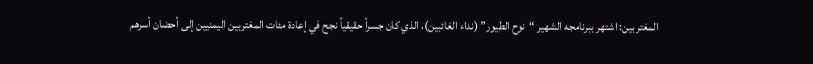المغتربين: اشتهر ببرنامجه الشهير “نوح الطيور” (نداء الغائبين)، الذي كان جسراً حقيقياً نجح في إعادة مئات المغتربين اليمنيين إلى أحضان أسرهم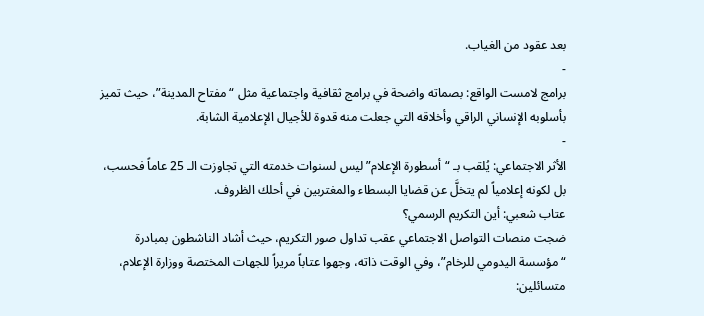بعد عقود من الغياب.
-
برامج لامست الواقع: بصماته واضحة في برامج ثقافية واجتماعية مثل “مفتاح المدينة”، حيث تميز بأسلوبه الإنساني الراقي وأخلاقه التي جعلت منه قدوة للأجيال الإعلامية الشابة.
-
الأثر الاجتماعي: يُلقب بـ “أسطورة الإعلام” ليس لسنوات خدمته التي تجاوزت الـ 25 عاماً فحسب، بل لكونه إعلامياً لم يتخلَّ عن قضايا البسطاء والمغتربين في أحلك الظروف.
عتاب شعبي: أين التكريم الرسمي؟
ضجت منصات التواصل الاجتماعي عقب تداول صور التكريم، حيث أشاد الناشطون بمبادرة “مؤسسة اليدومي للرخام”، وفي الوقت ذاته، وجهوا عتاباً مريراً للجهات المختصة ووزارة الإعلام، متسائلين: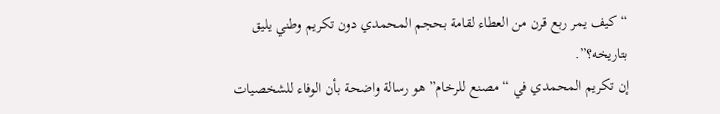“كيف يمر ربع قرن من العطاء لقامة بحجم المحمدي دون تكريم وطني يليق بتاريخه؟”.
إن تكريم المحمدي في “مصنع للرخام” هو رسالة واضحة بأن الوفاء للشخصيات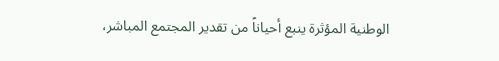الوطنية المؤثرة ينبع أحياناً من تقدير المجتمع المباشر،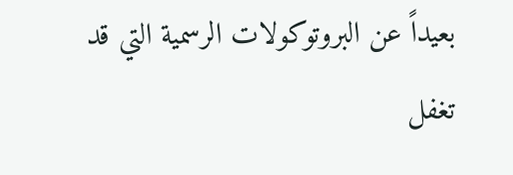بعيداً عن البروتوكولات الرسمية التي قد تغفل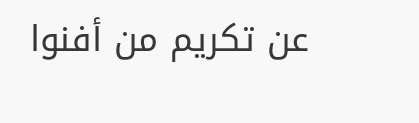عن تكريم من أفنوا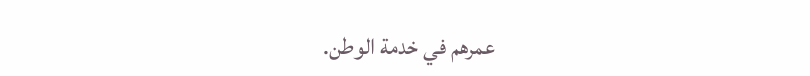عمرهم في خدمة الوطن.